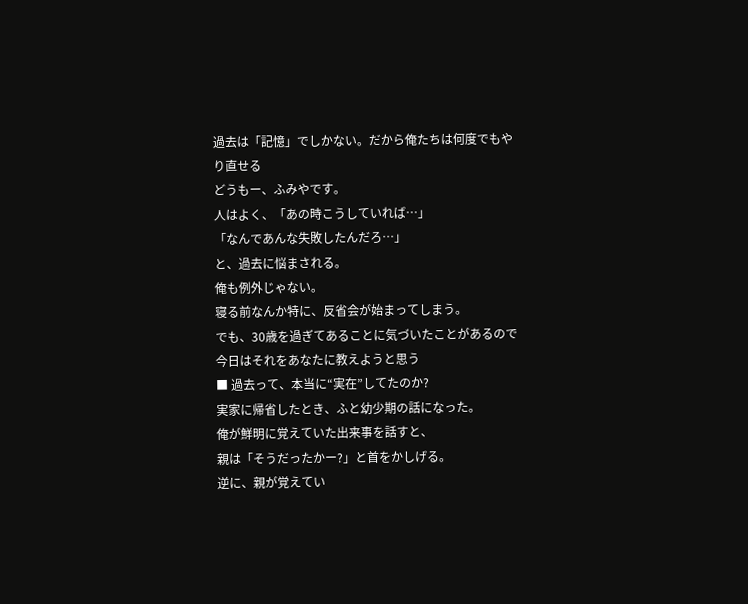過去は「記憶」でしかない。だから俺たちは何度でもやり直せる
どうもー、ふみやです。
人はよく、「あの時こうしていれば…」
「なんであんな失敗したんだろ…」
と、過去に悩まされる。
俺も例外じゃない。
寝る前なんか特に、反省会が始まってしまう。
でも、30歳を過ぎてあることに気づいたことがあるので
今日はそれをあなたに教えようと思う
■ 過去って、本当に“実在”してたのか?
実家に帰省したとき、ふと幼少期の話になった。
俺が鮮明に覚えていた出来事を話すと、
親は「そうだったかー?」と首をかしげる。
逆に、親が覚えてい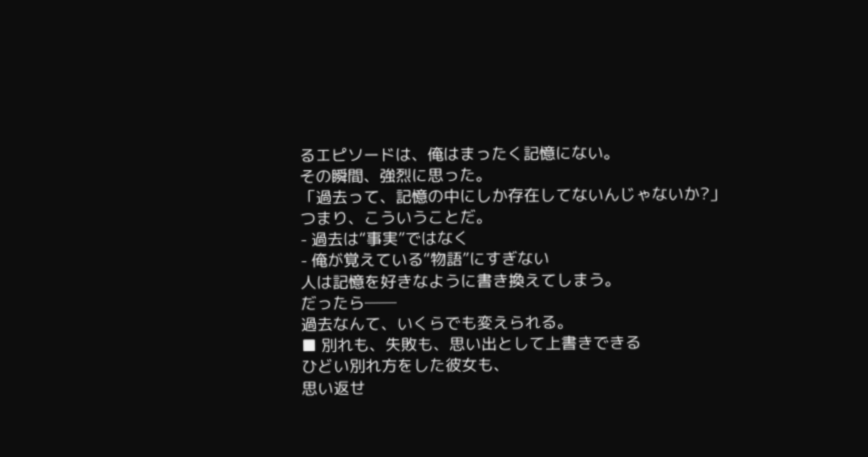るエピソードは、俺はまったく記憶にない。
その瞬間、強烈に思った。
「過去って、記憶の中にしか存在してないんじゃないか?」
つまり、こういうことだ。
- 過去は“事実”ではなく
- 俺が覚えている“物語”にすぎない
人は記憶を好きなように書き換えてしまう。
だったら──
過去なんて、いくらでも変えられる。
■ 別れも、失敗も、思い出として上書きできる
ひどい別れ方をした彼女も、
思い返せ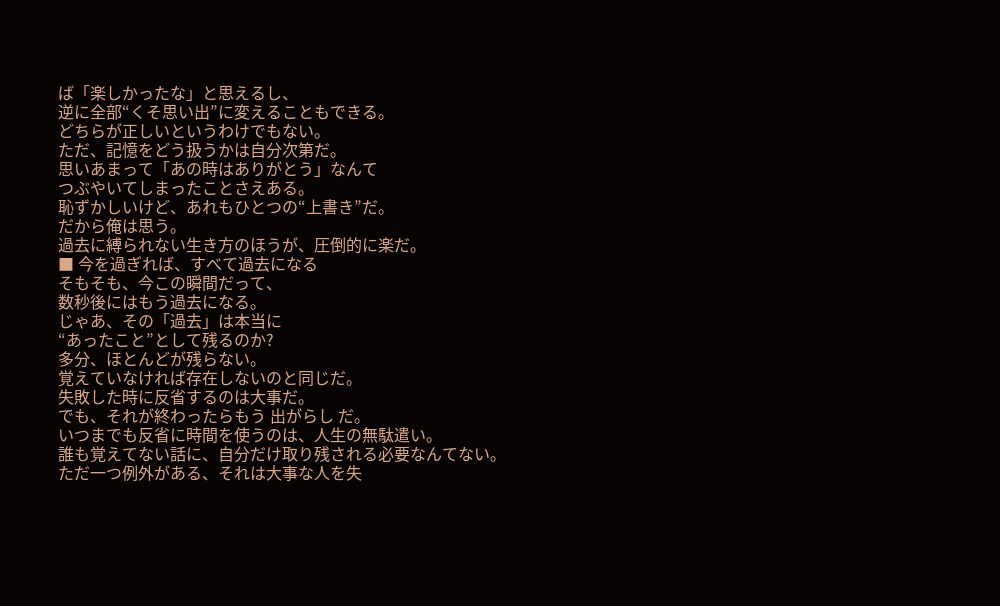ば「楽しかったな」と思えるし、
逆に全部“くそ思い出”に変えることもできる。
どちらが正しいというわけでもない。
ただ、記憶をどう扱うかは自分次第だ。
思いあまって「あの時はありがとう」なんて
つぶやいてしまったことさえある。
恥ずかしいけど、あれもひとつの“上書き”だ。
だから俺は思う。
過去に縛られない生き方のほうが、圧倒的に楽だ。
■ 今を過ぎれば、すべて過去になる
そもそも、今この瞬間だって、
数秒後にはもう過去になる。
じゃあ、その「過去」は本当に
“あったこと”として残るのか?
多分、ほとんどが残らない。
覚えていなければ存在しないのと同じだ。
失敗した時に反省するのは大事だ。
でも、それが終わったらもう 出がらし だ。
いつまでも反省に時間を使うのは、人生の無駄遣い。
誰も覚えてない話に、自分だけ取り残される必要なんてない。
ただ一つ例外がある、それは大事な人を失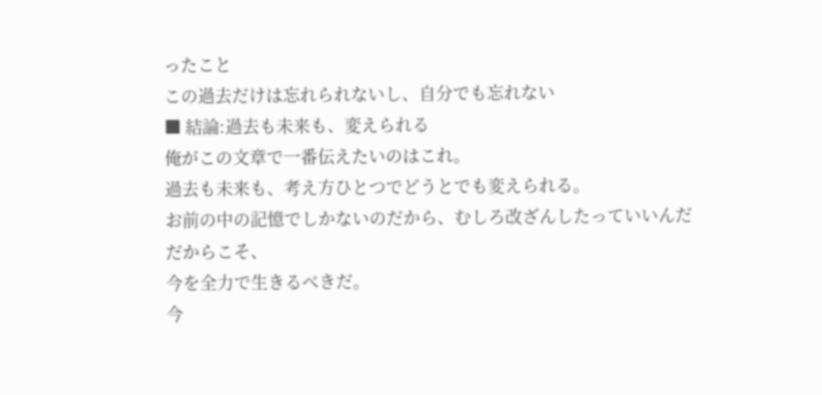ったこと
この過去だけは忘れられないし、自分でも忘れない
■ 結論:過去も未来も、変えられる
俺がこの文章で一番伝えたいのはこれ。
過去も未来も、考え方ひとつでどうとでも変えられる。
お前の中の記憶でしかないのだから、むしろ改ざんしたっていいんだ
だからこそ、
今を全力で生きるべきだ。
今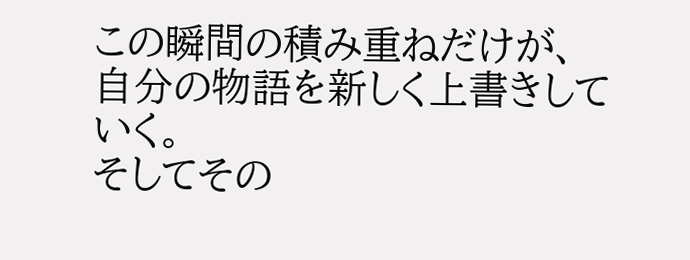この瞬間の積み重ねだけが、
自分の物語を新しく上書きしていく。
そしてその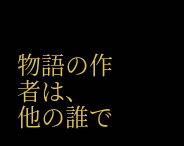物語の作者は、
他の誰で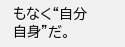もなく“自分自身”だ。